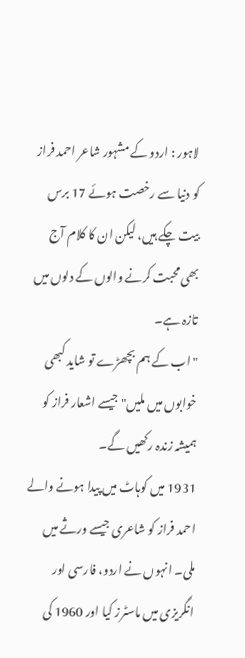لاہور : اردو کے مشہور شاعر احمد فراز کو دنیا سے رخصت ہوئے 17 برس بیت چکے ہیں، لیکن ان کا کلام آج بھی محبت کرنے والوں کے دلوں میں تازہ ہے۔
"اب کے ہم بچھڑے تو شاید کبھی خوابوں میں ملیں" جیسے اشعار فراز کو ہمیشہ زندہ رکھیں گے۔
1931 میں کوہاٹ میں پیدا ہونے والے احمد فراز کو شاعری جیسے ورثے میں ملی۔ انہوں نے اردو، فارسی اور انگریزی میں ماسٹرز کیا اور 1960 کی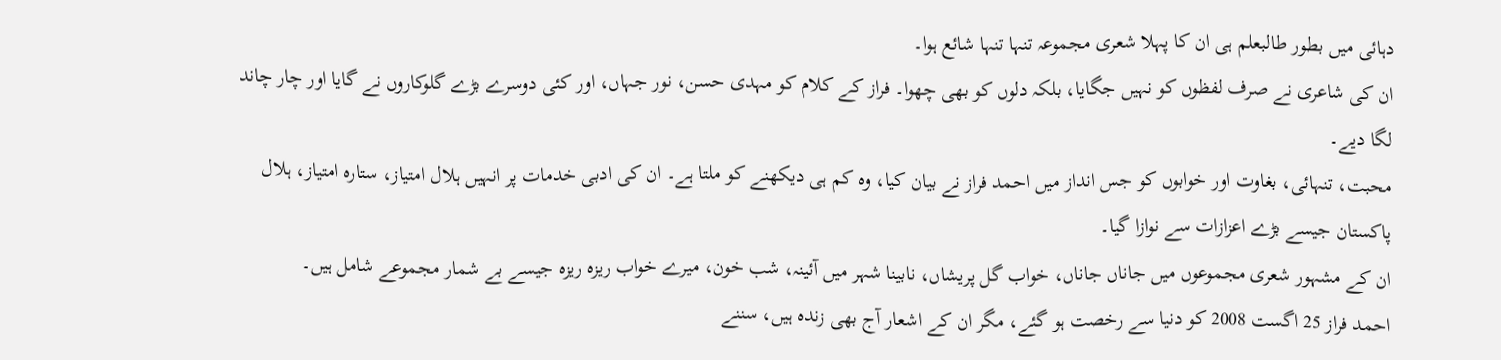دہائی میں بطور طالبعلم ہی ان کا پہلا شعری مجموعہ تنہا تنہا شائع ہوا۔
ان کی شاعری نے صرف لفظوں کو نہیں جگایا، بلکہ دلوں کو بھی چھوا۔ فراز کے کلام کو مہدی حسن، نور جہاں، اور کئی دوسرے بڑے گلوکاروں نے گایا اور چار چاند لگا دیے۔
محبت، تنہائی، بغاوت اور خوابوں کو جس انداز میں احمد فراز نے بیان کیا، وہ کم ہی دیکھنے کو ملتا ہے۔ ان کی ادبی خدمات پر انہیں ہلال امتیاز، ستارہ امتیاز، ہلال پاکستان جیسے بڑے اعزازات سے نوازا گیا۔
ان کے مشہور شعری مجموعوں میں جاناں جاناں، خواب گل پریشاں، نابینا شہر میں آئینہ، شب خون، میرے خواب ریزہ ریزہ جیسے بے شمار مجموعے شامل ہیں۔
احمد فراز 25 اگست 2008 کو دنیا سے رخصت ہو گئے، مگر ان کے اشعار آج بھی زندہ ہیں، سننے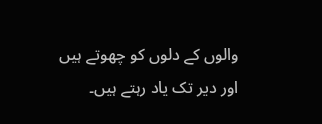والوں کے دلوں کو چھوتے ہیں اور دیر تک یاد رہتے ہیں۔